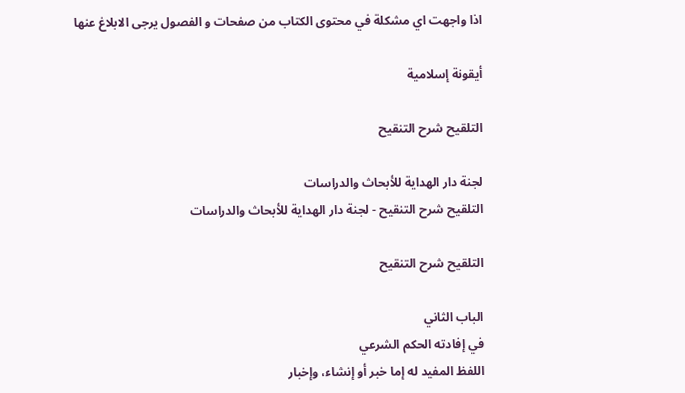اذا واجهت اي مشكلة في محتوى الكتاب من صفحات و الفصول يرجى الابلاغ عنها

أيقونة إسلامية

التلقيح شرح التنقيح

لجنة دار الهداية للأبحاث والدراسات
التلقيح شرح التنقيح - لجنة دار الهداية للأبحاث والدراسات

التلقيح شرح التنقيح

الباب الثاني
في إفادته الحكم الشرعي
اللفظ المفيد له إما خبر أو إنشاء، وإخبار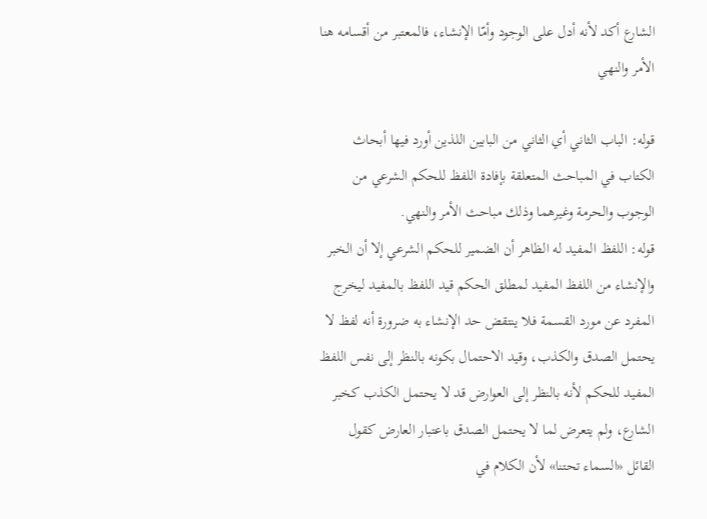الشارع أكد لأنه أدل على الوجود وأمّا الإنشاء، فالمعتبر من أقسامه هنا الأمر والنهي

قوله: الباب الثاني أي الثاني من البابين اللذين أورد فيها أبحاث الكتاب في المباحث المتعلقة بإفادة اللفظ للحكم الشرعي من الوجوب والحرمة وغيرهما وذلك مباحث الأمر والنهي.
قوله: اللفظ المفيد له الظاهر أن الضمير للحكم الشرعي إلا أن الخبر والإنشاء من اللفظ المفيد لمطلق الحكم قيد اللفظ بالمفيد ليخرج المفرد عن مورد القسمة فلا ينتقض حد الإنشاء به ضرورة أنه لفظ لا يحتمل الصدق والكذب، وقيد الاحتمال بكونه بالنظر إلى نفس اللفظ المفيد للحكم لأنه بالنظر إلى العوارض قد لا يحتمل الكذب كخبر الشارع، ولم يتعرض لما لا يحتمل الصدق باعتبار العارض كقول القائل «السماء تحتنا» لأن الكلام في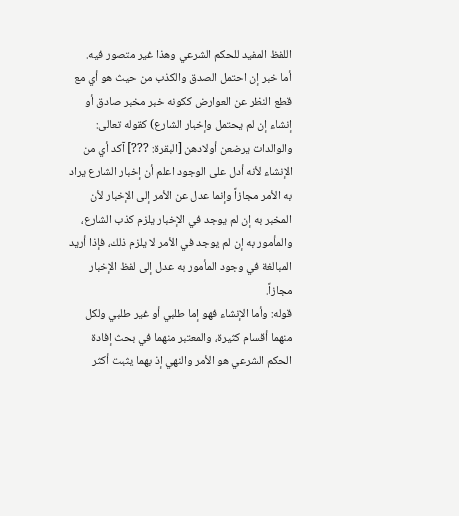اللفظ المفيد للحكم الشرعي وهذا غير متصور فيه.
أما خبر إن احتمل الصدق والكذب من حيث هو أي مع قطع النظر عن العوارض ككونه خبر مخبر صادق أو إنشاء إن لم يحتمل وإخبار الشارع) كقوله تعالى: والوالدات يرضعن أولادهن [البقرة: ???] آكد أي من الإنشاء لأنه أدل على الوجود اعلم أن إخبار الشارع يراد به الأمر مجازاً وإنما عدل عن الأمر إلى الإخبار لأن المخبر به إن لم يوجد في الإخبار يلزم كذب الشارع، والمأمور به إن لم يوجد في الأمر لا يلزم ذلك، فإذا أريد المبالغة في وجود المأمور به عدل إلى لفظ الإخبار مجازاً.
قوله: وأما الإنشاء فهو إما طلبي أو غير طلبي ولكل منهما أقسام كثيرة، والمعتبر منهما في بحث إفادة الحكم الشرعي هو الأمر والنهي إذ بهما يثبت أكثر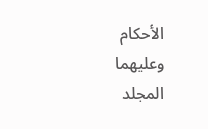الأحكام وعليهما
المجلد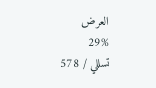العرض
29%
تسللي / 578